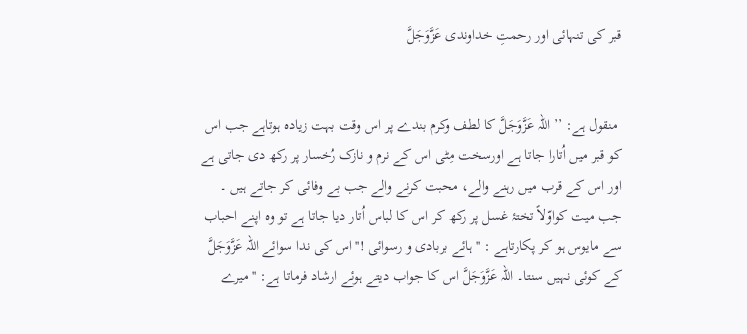قبر کی تنہائی اور رحمتِ خداوندی عَزَّوَجَلَّ


 منقول ہے: ’’ اللہ عَزَّوَجَلَّ کا لطف وکرم بندے پر اس وقت بہت زیادہ ہوتاہے جب اس کو قبر میں اُتارا جاتا ہے اورسخت مِٹی اس کے نرم و نازک رُخسار پر رکھ دی جاتی ہے اور اس کے قرب میں رہنے والے، محبت کرنے والے جب بے وفائی کر جاتے ہیں ۔ جب میت کواوّلاً تختۂ غسل پر رکھ کر اس کا لباس اُتار دیا جاتا ہے تو وہ اپنے احباب سے مایوس ہو کر پکارتاہے : ''ہائے بربادی و رسوائی !''اس کی ندا سوائے اللہ عَزَّوَجَلَّ کے کوئی نہیں سنتا۔ اللہ عَزَّوَجَلَّ اس کا جواب دیتے ہوئے ارشاد فرماتا ہے: ''میرے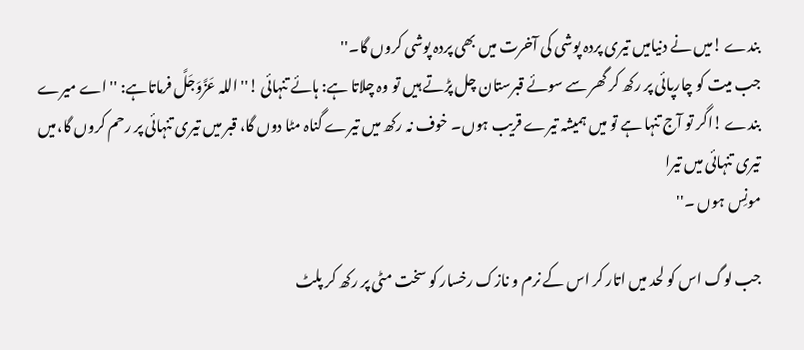بندے !میں نے دنیامیں تیری پردہ پوشی کی آخرت میں بھی پردہ پوشی کروں گا۔''
جب میت کو چارپائی پر رکھ کر گھر سے سوئے قبرستان چل پڑتے ہیں تو وہ چلاتا ہے: ہائے تنہائی !''اللہ عَزَّوَجَلَّ فرماتاہے: ''اے میرے بندے !اگر تو آج تنہا ہے تو میں ہمیشہ تیرے قریب ہوں۔ خوف نہ رکھ میں تیرے گناہ مٹا دوں گا، قبر میں تیری تنہائی پر رحم کروں گا،میں تیری تنہائی میں تیرا
مونِس ہوں ۔''

جب لوگ اس کو لحد میں اتار کر اس کے نرم و نازک رخسار کو سخت مٹی پر رکھ کر پلٹ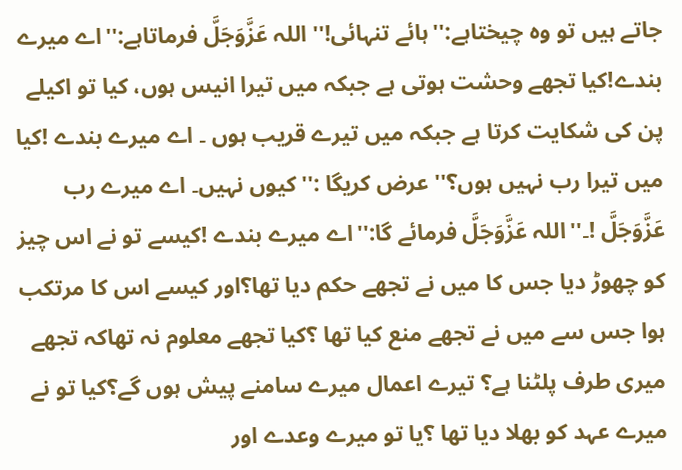جاتے ہیں تو وہ چیختاہے:''ہائے تنہائی!'' اللہ عَزَّوَجَلَّ فرماتاہے:''اے میرے بندے!کیا تجھے وحشت ہوتی ہے جبکہ میں تیرا انيس ہوں، کیا تو اکیلے پن کی شکایت کرتا ہے جبکہ میں تیرے قریب ہوں ۔ اے میرے بندے !کیا میں تیرا رب نہیں ہوں؟'' عرض کریگا :''کیوں نہیں۔ اے میرے رب عَزَّوَجَلَّ !۔''اللہ عَزَّوَجَلَّ فرمائے گا:''اے میرے بندے !کیسے تو نے اس چیز کو چھوڑ دیا جس کا میں نے تجھے حکم دیا تھا؟اور کیسے اس کا مرتکب ہوا جس سے میں نے تجھے منع کیا تھا ؟کیا تجھے معلوم نہ تھاکہ تجھے میری طرف پلٹنا ہے؟ تیرے اعمال میرے سامنے پیش ہوں گے؟کیا تو نے میرے عہد کو بھلا دیا تھا ؟یا تو میرے وعدے اور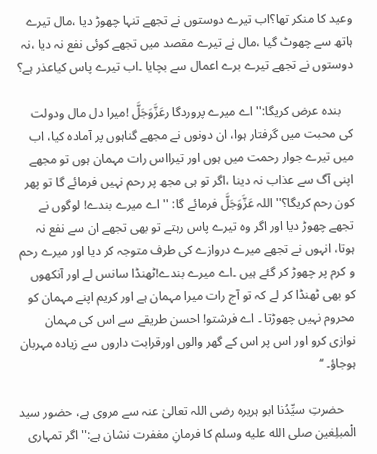وعید کا منکر تھا؟اب تیرے دوستوں نے تجھے تنہا چھوڑ دیا ،مال تیرے ہاتھ سے چھوٹ گیا ،مال نے تیرے مقصد میں تجھے کوئی نفع نہ دیا ،نہ دوستوں نے تجھے تیرے برے اعمال سے بچایا ۔اب تیرے پاس کیاعذر ہے؟

    بندہ عرض کریگا:''اے میرے پروردگا رعَزَّوَجَلَّ !میرا دل مال ودولت کی محبت میں گرفتار ہوا، ان دونوں نے مجھے گناہوں پر آمادہ کیا، اب میں تیرے جوار رحمت میں ہوں اور تیرااس رات مہمان ہوں تو مجھے اپنی آگ سے عذاب نہ دینا ،اگر تو ہی مجھ پر رحم نہیں فرمائے گا تو پھر کون رحم کریگا؟''اللہ عَزَّوَجَلَّ فرمائے گا: ''اے میرے بندے! لوگوں نے تجھے چھوڑ دیا اور اگر وہ تیرے پاس رہتے تو بھی تجھے ان سے نفع نہ ہوتا، انہوں نے تجھے میرے دروازے کی طرف متوجہ کر دیا اور میرے رحم و کرم پر چھوڑ کر گئے ہیں ۔اے میرے بندے!ٹھنڈا سانس لے اور آنکھوں کو بھی ٹھنڈا کر لے کہ تو آج رات میرا مہمان ہے اور کریم اپنے مہمان کو محروم نہیں چھوڑتا ۔ اے فرشتو! احسن طریقے سے اس کی مہمان نوازی کرو اور اس پر اس کے گھر والوں اورقرابت داروں سے زیادہ مہربان ہوجاؤ۔ ‘‘

    حضرتِ سیِّدُنا ابو ہریرہ رضی اللہ تعالیٰ عنہ سے مروی ہے، حضور سید الْمبلِغین صلى الله عليه وسلم کا فرمانِ مغفرت نشان ہے:''اگر تمہاری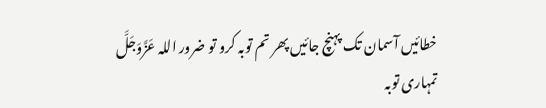خطائیں آسمان تک پہنچ جائیں پھر تم توبہ کرو تو ضرور اللہ عَزَّوَجَلَّ تمہاری توبہ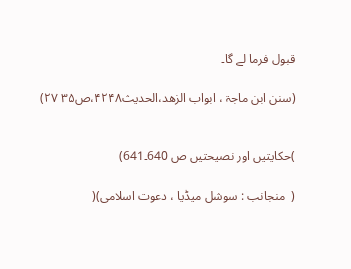قبول فرما لے گا۔

(سنن ابن ماجۃ ، ابواب الزھد،الحدیث۴۲۴۸،ص۳۵ ۲۷)


)حکایتیں اور نصیحتیں ص 640۔641)

(  منجانب : سوشل میڈیا ، دعوت اسلامی)(